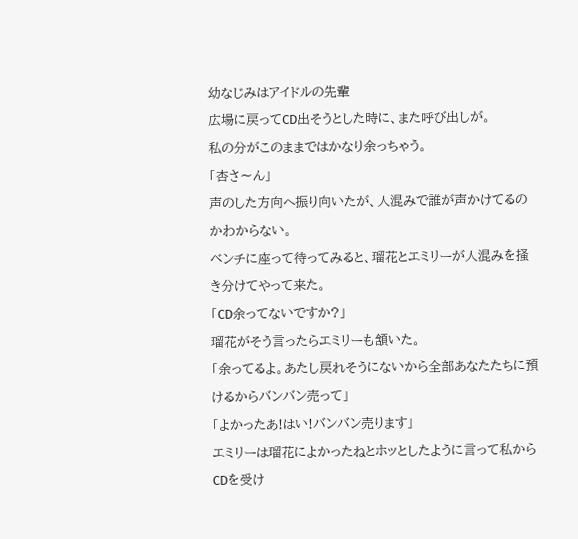幼なじみはアイドルの先輩
広場に戻ってCD出そうとした時に、また呼び出しが。
私の分がこのままではかなり余っちゃう。
「杏さ〜ん」
声のした方向へ振り向いたが、人混みで誰が声かけてるのかわからない。
ベンチに座って待ってみると、瑠花とエミリーが人混みを掻き分けてやって来た。
「CD余ってないですか?」
瑠花がそう言ったらエミリーも頷いた。
「余ってるよ。あたし戻れそうにないから全部あなたたちに預けるからバンバン売って」
「よかったあ!はい!バンバン売ります」
エミリーは瑠花によかったねとホッとしたように言って私からCDを受け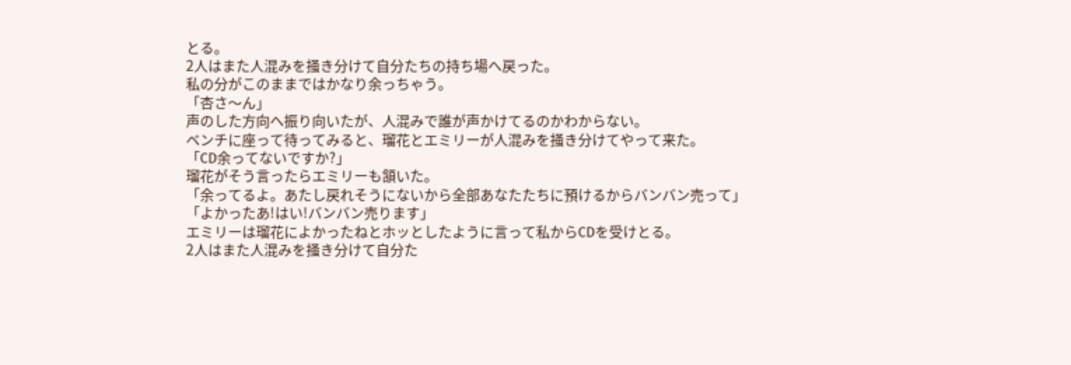とる。
2人はまた人混みを掻き分けて自分たちの持ち場へ戻った。
私の分がこのままではかなり余っちゃう。
「杏さ〜ん」
声のした方向へ振り向いたが、人混みで誰が声かけてるのかわからない。
ベンチに座って待ってみると、瑠花とエミリーが人混みを掻き分けてやって来た。
「CD余ってないですか?」
瑠花がそう言ったらエミリーも頷いた。
「余ってるよ。あたし戻れそうにないから全部あなたたちに預けるからバンバン売って」
「よかったあ!はい!バンバン売ります」
エミリーは瑠花によかったねとホッとしたように言って私からCDを受けとる。
2人はまた人混みを掻き分けて自分た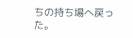ちの持ち場へ戻った。